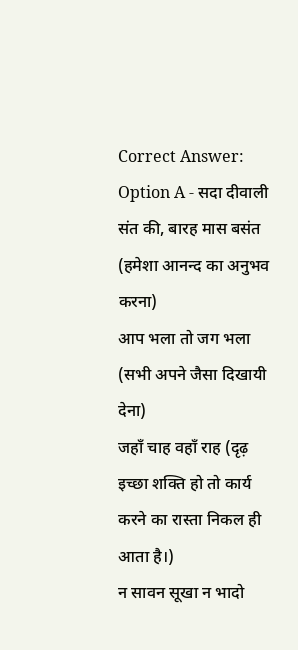Correct Answer:
Option A - सदा दीवाली संत की, बारह मास बसंत (हमेशा आनन्द का अनुभव करना)
आप भला तो जग भला (सभी अपने जैसा दिखायी देना)
जहाँ चाह वहाँ राह (दृढ़ इच्छा शक्ति हो तो कार्य करने का रास्ता निकल ही आता है।)
न सावन सूखा न भादो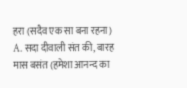हरा (सदैव एक सा बना रहना)
A. सदा दीवाली संत की, बारह मास बसंत (हमेशा आनन्द का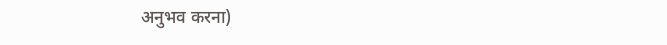अनुभव करना)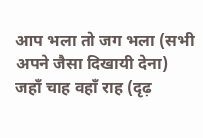आप भला तो जग भला (सभी अपने जैसा दिखायी देना)
जहाँ चाह वहाँ राह (दृढ़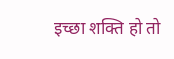इच्छा शक्ति हो तो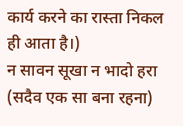कार्य करने का रास्ता निकल ही आता है।)
न सावन सूखा न भादो हरा (सदैव एक सा बना रहना)